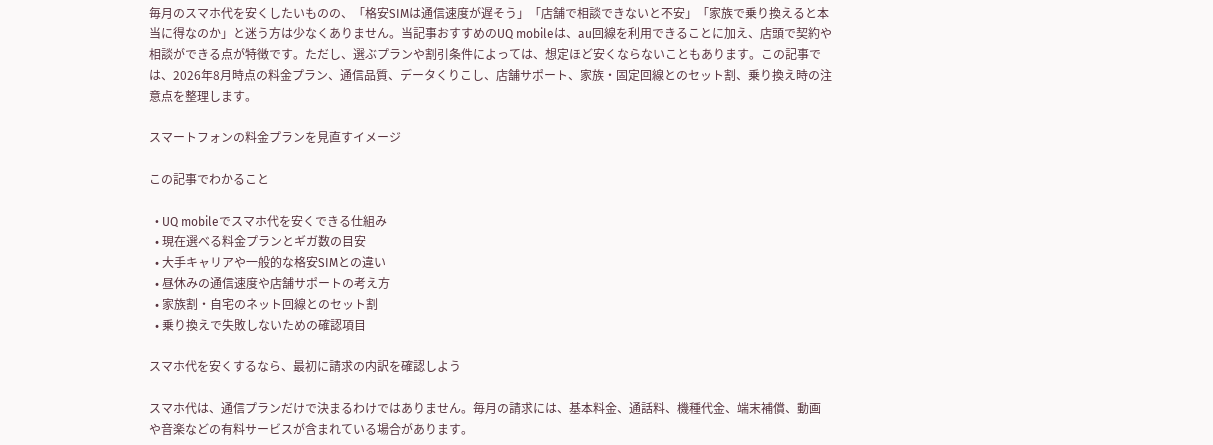毎月のスマホ代を安くしたいものの、「格安SIMは通信速度が遅そう」「店舗で相談できないと不安」「家族で乗り換えると本当に得なのか」と迷う方は少なくありません。当記事おすすめのUQ mobileは、au回線を利用できることに加え、店頭で契約や相談ができる点が特徴です。ただし、選ぶプランや割引条件によっては、想定ほど安くならないこともあります。この記事では、2026年8月時点の料金プラン、通信品質、データくりこし、店舗サポート、家族・固定回線とのセット割、乗り換え時の注意点を整理します。

スマートフォンの料金プランを見直すイメージ

この記事でわかること

  • UQ mobileでスマホ代を安くできる仕組み
  • 現在選べる料金プランとギガ数の目安
  • 大手キャリアや一般的な格安SIMとの違い
  • 昼休みの通信速度や店舗サポートの考え方
  • 家族割・自宅のネット回線とのセット割
  • 乗り換えで失敗しないための確認項目

スマホ代を安くするなら、最初に請求の内訳を確認しよう

スマホ代は、通信プランだけで決まるわけではありません。毎月の請求には、基本料金、通話料、機種代金、端末補償、動画や音楽などの有料サービスが含まれている場合があります。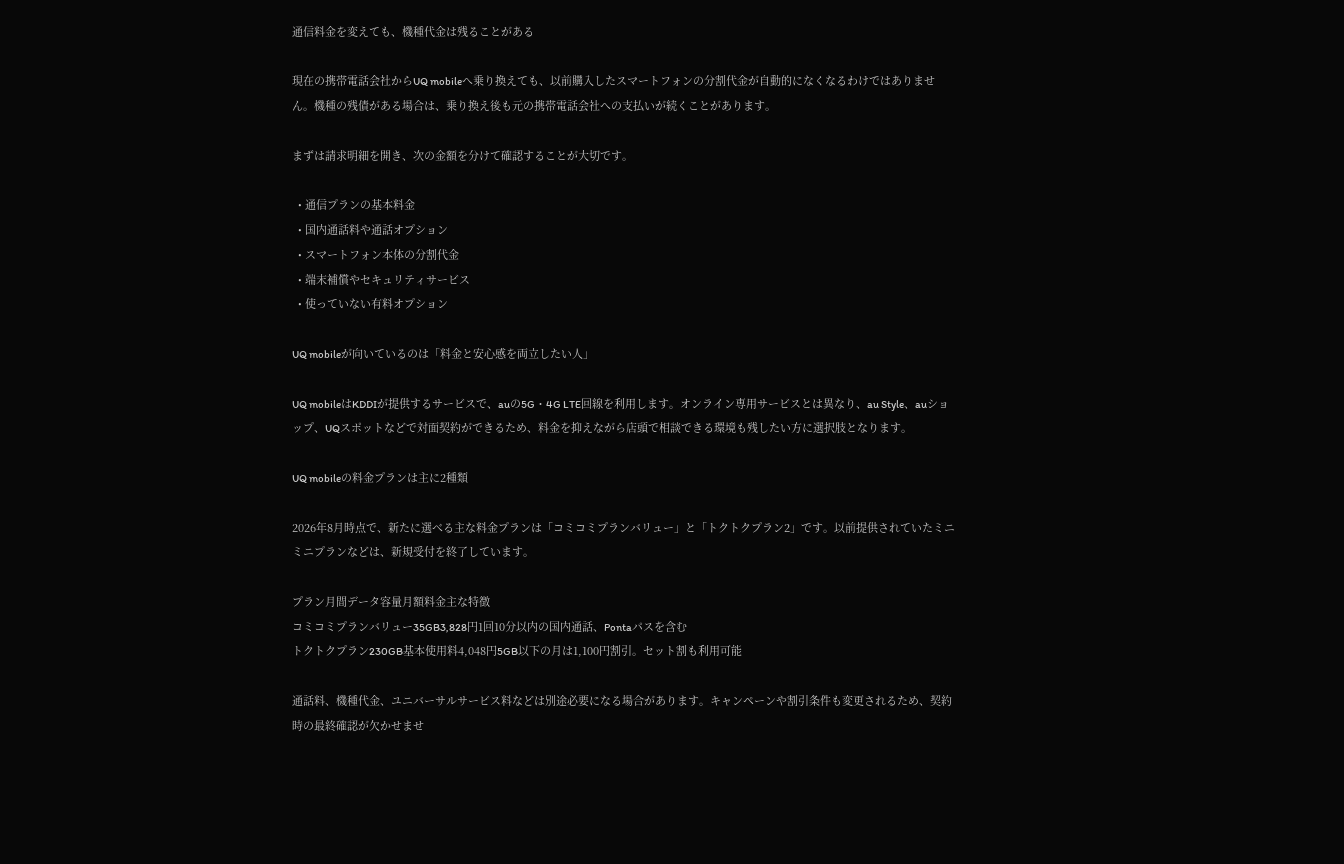通信料金を変えても、機種代金は残ることがある

現在の携帯電話会社からUQ mobileへ乗り換えても、以前購入したスマートフォンの分割代金が自動的になくなるわけではありません。機種の残債がある場合は、乗り換え後も元の携帯電話会社への支払いが続くことがあります。

まずは請求明細を開き、次の金額を分けて確認することが大切です。

  • 通信プランの基本料金
  • 国内通話料や通話オプション
  • スマートフォン本体の分割代金
  • 端末補償やセキュリティサービス
  • 使っていない有料オプション

UQ mobileが向いているのは「料金と安心感を両立したい人」

UQ mobileはKDDIが提供するサービスで、auの5G・4G LTE回線を利用します。オンライン専用サービスとは異なり、au Style、auショップ、UQスポットなどで対面契約ができるため、料金を抑えながら店頭で相談できる環境も残したい方に選択肢となります。

UQ mobileの料金プランは主に2種類

2026年8月時点で、新たに選べる主な料金プランは「コミコミプランバリュー」と「トクトクプラン2」です。以前提供されていたミニミニプランなどは、新規受付を終了しています。

プラン月間データ容量月額料金主な特徴
コミコミプランバリュー35GB3,828円1回10分以内の国内通話、Pontaパスを含む
トクトクプラン230GB基本使用料4,048円5GB以下の月は1,100円割引。セット割も利用可能

通話料、機種代金、ユニバーサルサービス料などは別途必要になる場合があります。キャンペーンや割引条件も変更されるため、契約時の最終確認が欠かせませ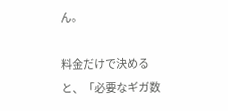ん。

料金だけで決めると、「必要なギガ数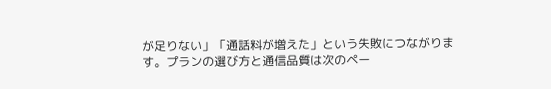が足りない」「通話料が増えた」という失敗につながります。プランの選び方と通信品質は次のペー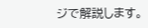ジで解説します。